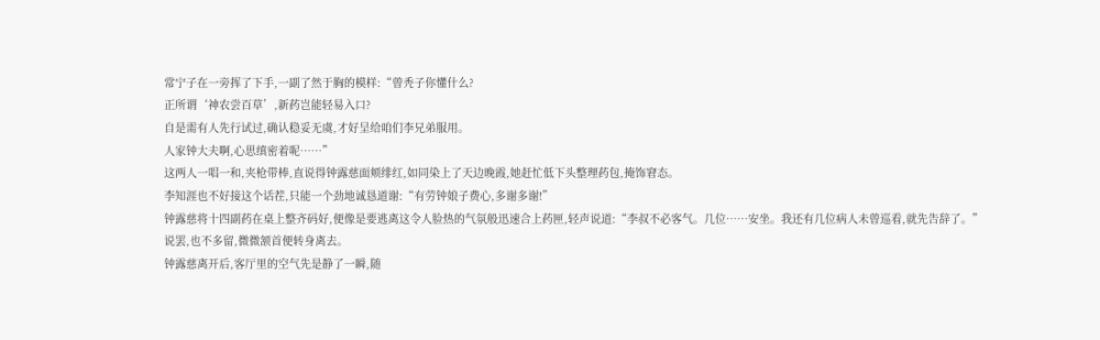常宁子在一旁挥了下手,一副了然于胸的模样:“曾秃子你懂什么?
正所谓‘神农尝百草’,新药岂能轻易入口?
自是需有人先行试过,确认稳妥无虞,才好呈给咱们李兄弟服用。
人家钟大夫啊,心思缜密着呢……”
这两人一唱一和,夹枪带棒,直说得钟露慈面颊绯红,如同染上了天边晚霞,她赶忙低下头整理药包,掩饰窘态。
李知涯也不好接这个话茬,只能一个劲地诚恳道谢:“有劳钟娘子费心,多谢多谢!”
钟露慈将十四副药在桌上整齐码好,便像是要逃离这令人脸热的气氛般迅速合上药匣,轻声说道:“李叔不必客气。几位……安坐。我还有几位病人未曾巡看,就先告辞了。”
说罢,也不多留,微微颔首便转身离去。
钟露慈离开后,客厅里的空气先是静了一瞬,随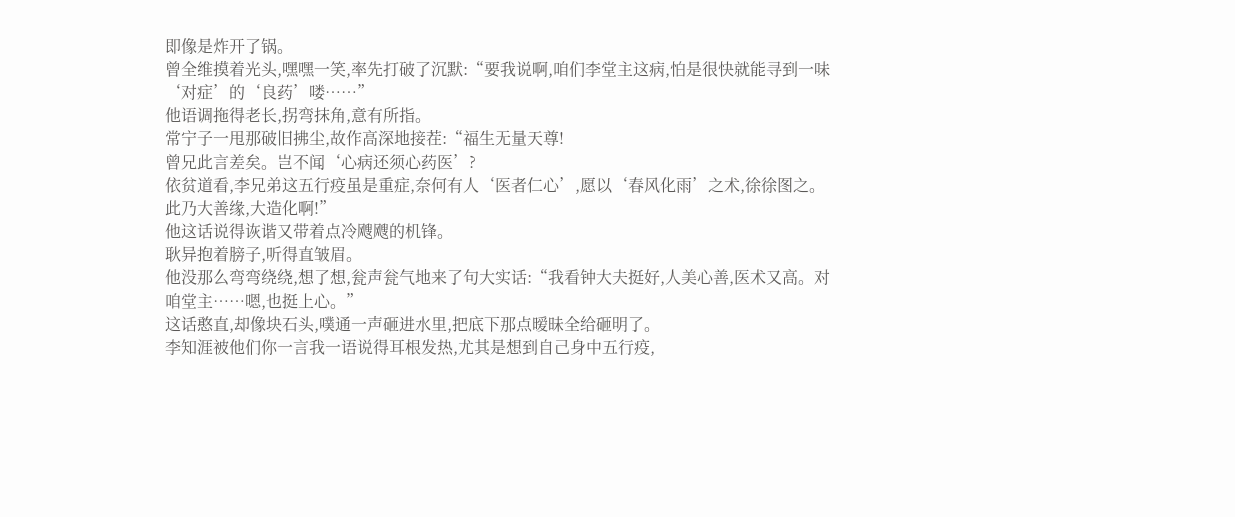即像是炸开了锅。
曾全维摸着光头,嘿嘿一笑,率先打破了沉默:“要我说啊,咱们李堂主这病,怕是很快就能寻到一味‘对症’的‘良药’喽……”
他语调拖得老长,拐弯抹角,意有所指。
常宁子一甩那破旧拂尘,故作高深地接茬:“福生无量天尊!
曾兄此言差矣。岂不闻‘心病还须心药医’?
依贫道看,李兄弟这五行疫虽是重症,奈何有人‘医者仁心’,愿以‘春风化雨’之术,徐徐图之。
此乃大善缘,大造化啊!”
他这话说得诙谐又带着点冷飕飕的机锋。
耿异抱着膀子,听得直皱眉。
他没那么弯弯绕绕,想了想,瓮声瓮气地来了句大实话:“我看钟大夫挺好,人美心善,医术又高。对咱堂主……嗯,也挺上心。”
这话憨直,却像块石头,噗通一声砸进水里,把底下那点暧昧全给砸明了。
李知涯被他们你一言我一语说得耳根发热,尤其是想到自己身中五行疫,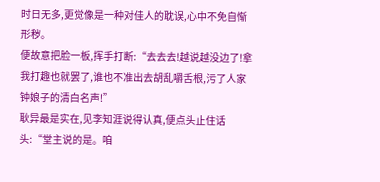时日无多,更觉像是一种对佳人的耽误,心中不免自惭形秽。
便故意把脸一板,挥手打断:“去去去!越说越没边了!拿我打趣也就罢了,谁也不准出去胡乱嚼舌根,污了人家钟娘子的清白名声!”
耿异最是实在,见李知涯说得认真,便点头止住话头:“堂主说的是。咱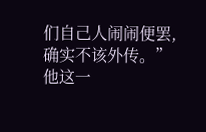们自己人闹闹便罢,确实不该外传。”
他这一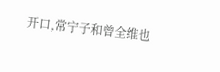开口,常宁子和曾全维也